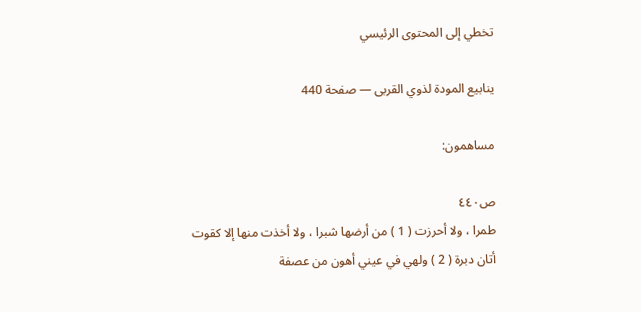تخطي إلى المحتوى الرئيسي

ينابيع المودة لذوي القربى — صفحة 440

مساهمون:

ص٤٤٠
طمرا ، ولا أحرزت ( 1 ) من أرضها شبرا ، ولا أخذت منها إلا كقوت أتان دبرة ( 2 ) ولهي في عيني أهون من عصفة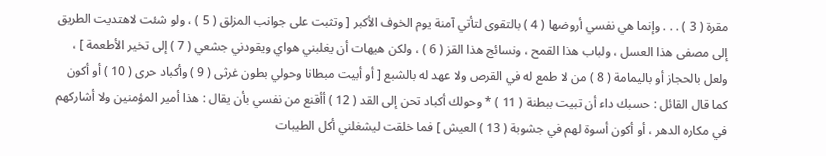مقرة ( 3 ) . . . وإنما هي نفسي أروضها ( 4 ) بالتقوى لتأتي آمنة يوم الخوف الأكبر [ وتثبت على جوانب المزلق ( 5 ) ، ولو شئت لاهتديت الطريق إلى مصفى هذا العسل ، ولباب هذا القمح ، ونسائج هذا القز ( 6 ) ، ولكن هيهات أن يغلبني هواي ويقودني جشعي ( 7 ) إلى تخير الأطعمة ] ، ولعل بالحجاز أو باليمامة ( 8 ) من لا طمع له في القرص ولا عهد له بالشبع [ أو أبيت مبطانا وحولي بطون غرثى ( 9 ) وأكباد حرى ( 10 ) أو أكون كما قال القائل : حسبك داء أن تبيت ببطنة ( 11 ) * وحولك أكباد تحن إلى القد ( 12 ) أأقنع من نفسي بأن يقال : هذا أمير المؤمنين ولا أشاركهم في مكاره الدهر ، أو أكون أسوة لهم في جشوبة ( 13 ) العيش ] فما خلقت ليشغلني أكل الطيبات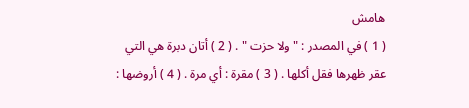هامش
( 1 ) في المصدر : " ولا حزت " . ( 2 ) أتان دبرة هي التي عقر ظهرها فقل أكلها . ( 3 ) مقرة : أي مرة . ( 4 ) أروضها :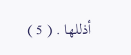أذللها . ( 5 )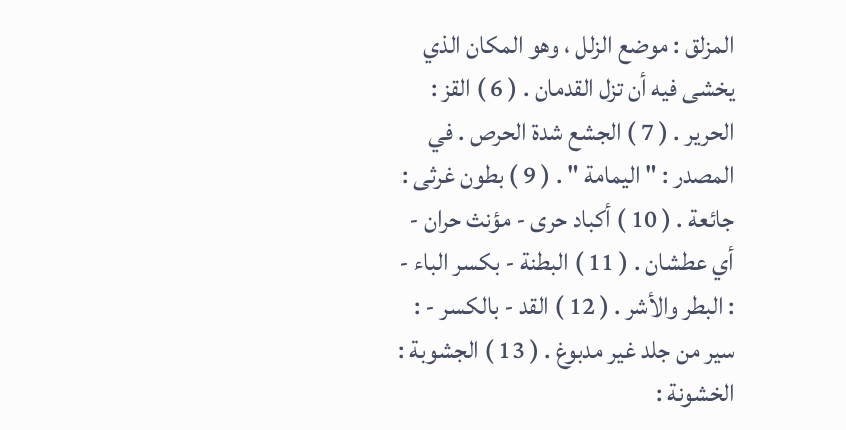المزلق : موضع الزلل ، وهو المكان الذي يخشى فيه أن تزل القدمان . ( 6 ) القز : الحرير . ( 7 ) الجشع شدة الحرص . في المصدر : " اليمامة " . ( 9 ) بطون غرثى : جائعة . ( 10 ) أكباد حرى - مؤنث حران - أي عطشان . ( 11 ) البطنة - بكسر الباء - : البطر والأشر . ( 12 ) القد - بالكسر - : سير من جلد غير مدبوغ . ( 13 ) الجشوبة : الخشونة :